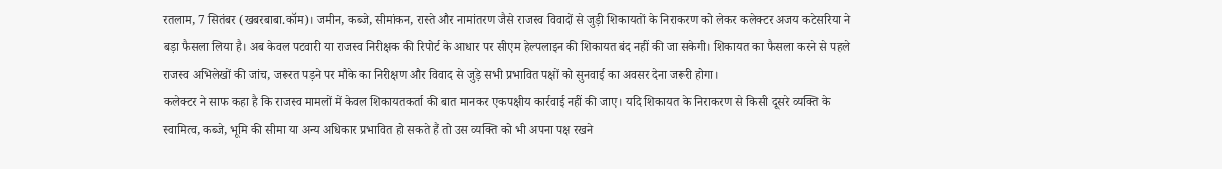रतलाम, 7 सितंबर (खबरबाबा.कॉम)। जमीन, कब्जे, सीमांकन, रास्ते और नामांतरण जैसे राजस्व विवादों से जुड़ी शिकायतों के निराकरण को लेकर कलेक्टर अजय कटेसरिया ने बड़ा फैसला लिया है। अब केवल पटवारी या राजस्व निरीक्षक की रिपोर्ट के आधार पर सीएम हेल्पलाइन की शिकायत बंद नहीं की जा सकेगी। शिकायत का फैसला करने से पहले राजस्व अभिलेखों की जांच, जरूरत पड़ने पर मौके का निरीक्षण और विवाद से जुड़े सभी प्रभावित पक्षों को सुनवाई का अवसर देना जरूरी होगा।
कलेक्टर ने साफ कहा है कि राजस्व मामलों में केवल शिकायतकर्ता की बात मानकर एकपक्षीय कार्रवाई नहीं की जाए। यदि शिकायत के निराकरण से किसी दूसरे व्यक्ति के स्वामित्व, कब्जे, भूमि की सीमा या अन्य अधिकार प्रभावित हो सकते हैं तो उस व्यक्ति को भी अपना पक्ष रखने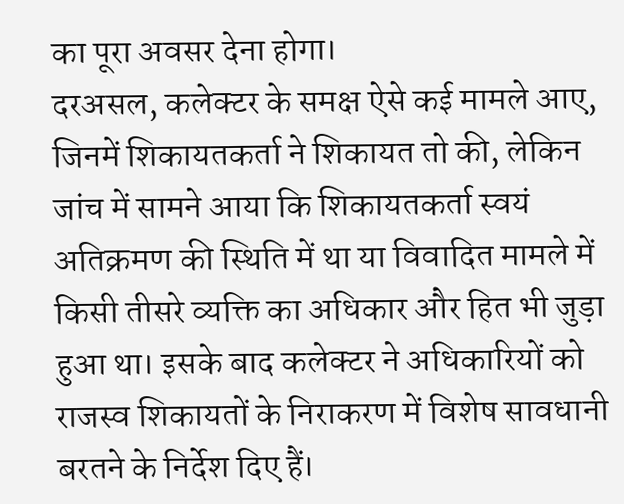का पूरा अवसर देना होगा।
दरअसल, कलेक्टर के समक्ष ऐसे कई मामले आए, जिनमें शिकायतकर्ता ने शिकायत तो की, लेकिन जांच में सामने आया कि शिकायतकर्ता स्वयं अतिक्रमण की स्थिति में था या विवादित मामले में किसी तीसरे व्यक्ति का अधिकार और हित भी जुड़ा हुआ था। इसके बाद कलेक्टर ने अधिकारियों को राजस्व शिकायतों के निराकरण में विशेष सावधानी बरतने के निर्देश दिए हैं।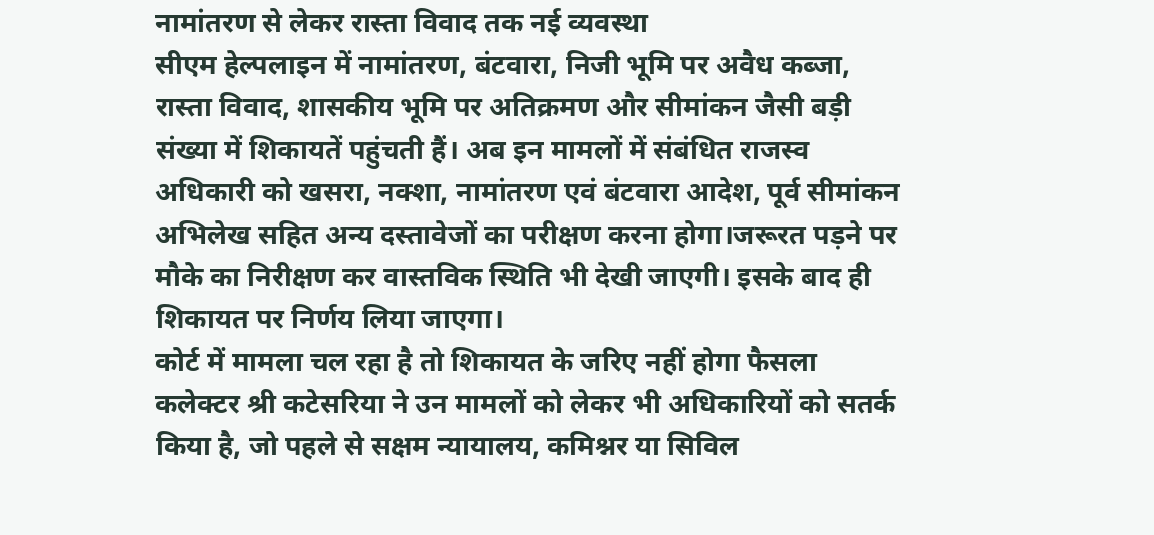नामांतरण से लेकर रास्ता विवाद तक नई व्यवस्था
सीएम हेल्पलाइन में नामांतरण, बंटवारा, निजी भूमि पर अवैध कब्जा, रास्ता विवाद, शासकीय भूमि पर अतिक्रमण और सीमांकन जैसी बड़ी संख्या में शिकायतें पहुंचती हैं। अब इन मामलों में संबंधित राजस्व अधिकारी को खसरा, नक्शा, नामांतरण एवं बंटवारा आदेश, पूर्व सीमांकन अभिलेख सहित अन्य दस्तावेजों का परीक्षण करना होगा।जरूरत पड़ने पर मौके का निरीक्षण कर वास्तविक स्थिति भी देखी जाएगी। इसके बाद ही शिकायत पर निर्णय लिया जाएगा।
कोर्ट में मामला चल रहा है तो शिकायत के जरिए नहीं होगा फैसला
कलेक्टर श्री कटेसरिया ने उन मामलों को लेकर भी अधिकारियों को सतर्क किया है, जो पहले से सक्षम न्यायालय, कमिश्नर या सिविल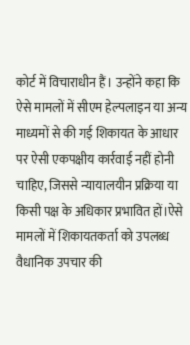कोर्ट में विचाराधीन हैं। उन्होंने कहा कि ऐसे मामलों में सीएम हेल्पलाइन या अन्य माध्यमों से की गई शिकायत के आधार पर ऐसी एकपक्षीय कार्रवाई नहीं होनी चाहिए, जिससे न्यायालयीन प्रक्रिया या किसी पक्ष के अधिकार प्रभावित हों।ऐसे मामलों में शिकायतकर्ता को उपलब्ध वैधानिक उपचार की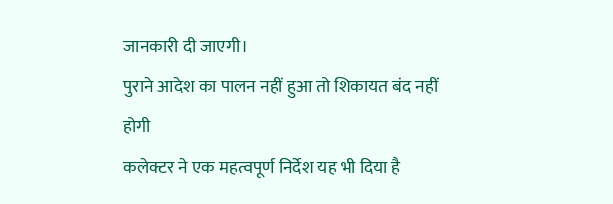जानकारी दी जाएगी।
पुराने आदेश का पालन नहीं हुआ तो शिकायत बंद नहीं होगी
कलेक्टर ने एक महत्वपूर्ण निर्देश यह भी दिया है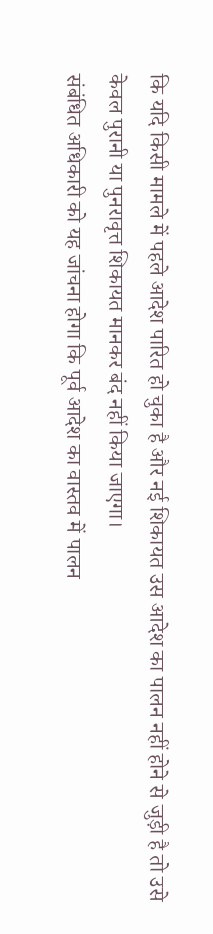कि यदि किसी मामले में पहले आदेश पारित हो चुका है और नई शिकायत उस आदेश का पालन नहीं होने से जुड़ी है तो उसे केवल पुरानी या पुनरावृत्त शिकायत मानकर बंद नहीं किया जाएगा।
संबंधित अधिकारी को यह जांचना होगा कि पूर्व आदेश का वास्तव में पालन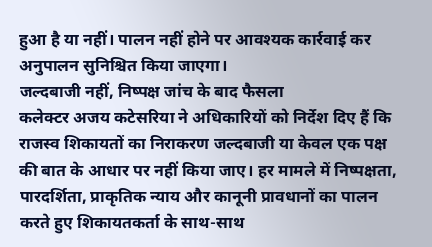हुआ है या नहीं। पालन नहीं होने पर आवश्यक कार्रवाई कर अनुपालन सुनिश्चित किया जाएगा।
जल्दबाजी नहीं, निष्पक्ष जांच के बाद फैसला
कलेक्टर अजय कटेसरिया ने अधिकारियों को निर्देश दिए हैं कि राजस्व शिकायतों का निराकरण जल्दबाजी या केवल एक पक्ष की बात के आधार पर नहीं किया जाए। हर मामले में निष्पक्षता, पारदर्शिता, प्राकृतिक न्याय और कानूनी प्रावधानों का पालन करते हुए शिकायतकर्ता के साथ-साथ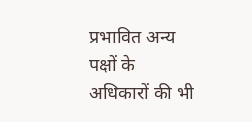प्रभावित अन्य पक्षों के अधिकारों की भी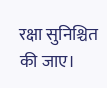रक्षा सुनिश्चित की जाए।